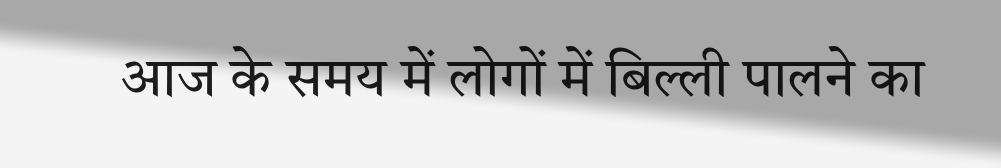आज के समय में लोगों में बिल्ली पालने का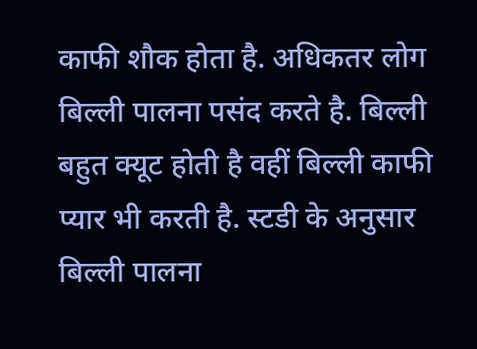काफी शौक होता है. अधिकतर लोग बिल्ली पालना पसंद करते है. बिल्ली बहुत क्यूट होती है वहीं बिल्ली काफी प्यार भी करती है. स्टडी के अनुसार बिल्ली पालना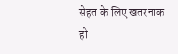सेहत के लिए खतरनाक हो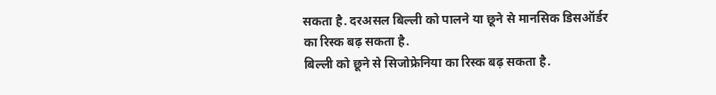सकता है. दरअसल बिल्ली को पालने या छूने से मानसिक डिसऑर्डर का रिस्क बढ़ सकता है.
बिल्ली को छूने से सिजोफ्रेनिया का रिस्क बढ़ सकता है.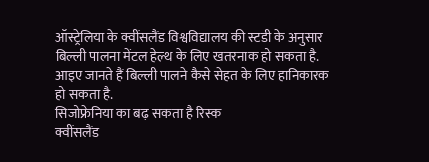ऑस्ट्रेलिया के क्वींसलैंड विश्वविद्यालय की स्टडी के अनुसार बिल्ली पालना मेंटल हेल्थ के लिए खतरनाक हो सकता है. आइए जानते हैं बिल्ली पालने कैसे सेहत के लिए हानिकारक हो सकता है.
सिजोफ्रेनिया का बढ़ सकता है रिस्क
क्वींसलैंड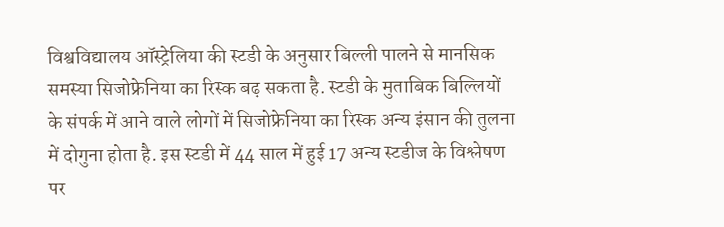विश्वविद्यालय ऑस्ट्रेलिया की स्टडी के अनुसार बिल्ली पालने से मानसिक समस्या सिजोफ्रेनिया का रिस्क बढ़ सकता है. स्टडी के मुताबिक बिल्लियों के संपर्क में आने वाले लोगों में सिजोफ्रेनिया का रिस्क अन्य इंसान की तुलना में दोगुना होता है. इस स्टडी में 44 साल में हुई 17 अन्य स्टडीज के विश्लेषण पर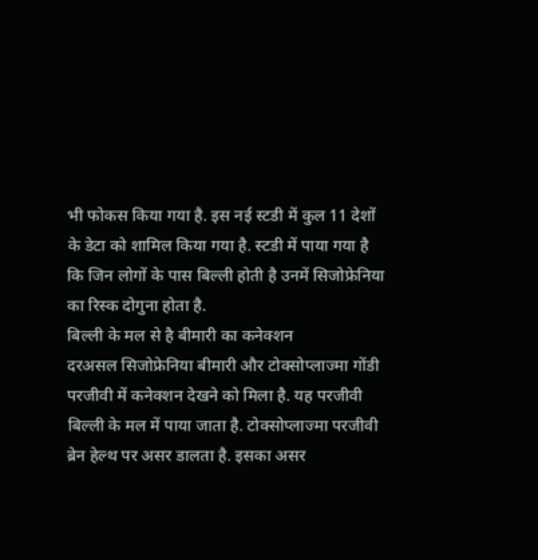भी फोकस किया गया है. इस नई स्टडी में कुल 11 देशों के डेटा को शामिल किया गया है. स्टडी में पाया गया है कि जिन लोगों के पास बिल्ली होती है उनमें सिजोफ्रेनिया का रिस्क दोगुना होता है.
बिल्ली के मल से है बीमारी का कनेक्शन
दरअसल सिजोफ्रेनिया बीमारी और टोक्सोप्लाज्मा गोंडी परजीवी में कनेक्शन देखने को मिला है. यह परजीवी बिल्ली के मल में पाया जाता है. टोक्सोप्लाज्मा परजीवी ब्रेन हेल्थ पर असर डालता है. इसका असर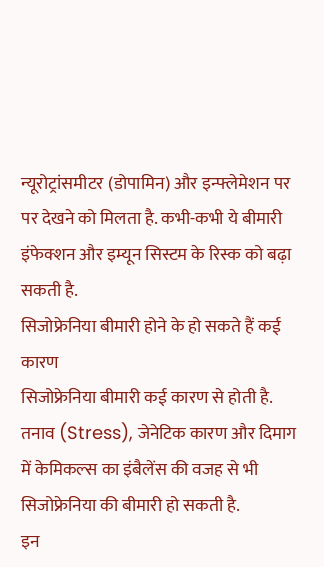न्यूरोट्रांसमीटर (डोपामिन) और इन्फ्लेमेशन पर पर देखने को मिलता है. कभी-कभी ये बीमारी इंफेक्शन और इम्यून सिस्टम के रिस्क को बढ़ा सकती है.
सिजोफ्रेनिया बीमारी होने के हो सकते हैं कई कारण
सिजोफ्रेनिया बीमारी कई कारण से होती है. तनाव (Stress), जेनेटिक कारण और दिमाग में केमिकल्स का इंबैलेंस की वजह से भी सिजोफ्रेनिया की बीमारी हो सकती है.
इन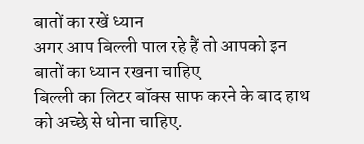बातों का रखें ध्यान
अगर आप बिल्ली पाल रहे हैं तो आपको इन बातों का ध्यान रखना चाहिए
बिल्ली का लिटर बॉक्स साफ करने के बाद हाथ को अच्छे से धोना चाहिए.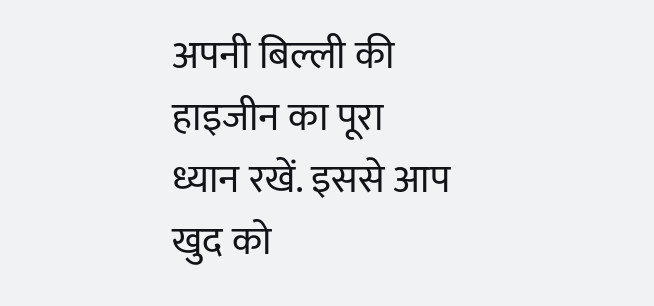अपनी बिल्ली की हाइजीन का पूरा ध्यान रखें. इससे आप खुद को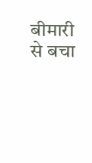बीमारी से बचा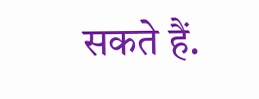सकते हैं.